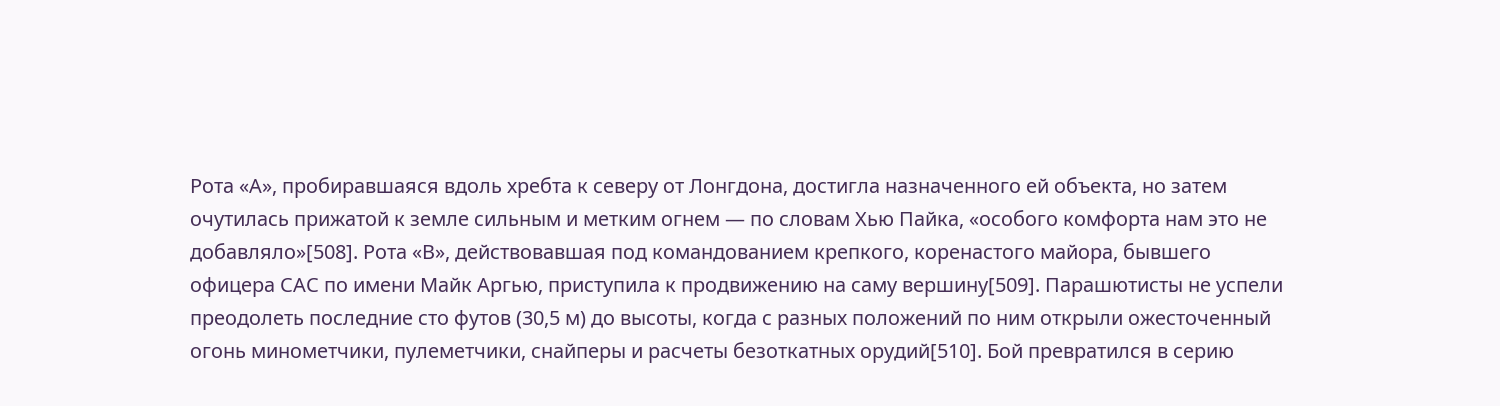Рота «А», пробиравшаяся вдоль хребта к северу от Лонгдона, достигла назначенного ей объекта, но затем очутилась прижатой к земле сильным и метким огнем — по словам Хью Пайка, «особого комфорта нам это не добавляло»[508]. Рота «В», действовавшая под командованием крепкого, коренастого майора, бывшего офицера САС по имени Майк Аргью, приступила к продвижению на саму вершину[509]. Парашютисты не успели преодолеть последние сто футов (30,5 м) до высоты, когда с разных положений по ним открыли ожесточенный огонь минометчики, пулеметчики, снайперы и расчеты безоткатных орудий[510]. Бой превратился в серию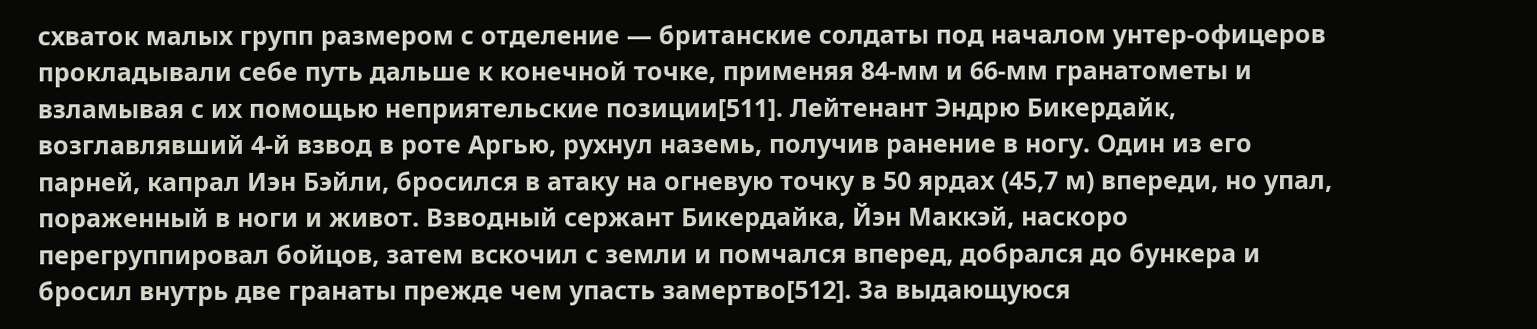схваток малых групп размером с отделение — британские солдаты под началом унтер-офицеров прокладывали себе путь дальше к конечной точке, применяя 84-мм и 66-мм гранатометы и взламывая с их помощью неприятельские позиции[511]. Лейтенант Эндрю Бикердайк, возглавлявший 4-й взвод в роте Аргью, рухнул наземь, получив ранение в ногу. Один из его парней, капрал Иэн Бэйли, бросился в атаку на огневую точку в 50 ярдах (45,7 м) впереди, но упал, пораженный в ноги и живот. Взводный сержант Бикердайка, Йэн Маккэй, наскоро перегруппировал бойцов, затем вскочил с земли и помчался вперед, добрался до бункера и бросил внутрь две гранаты прежде чем упасть замертво[512]. За выдающуюся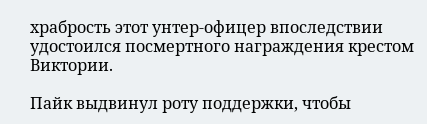храбрость этот унтер-офицер впоследствии удостоился посмертного награждения крестом Виктории.

Пайк выдвинул роту поддержки, чтобы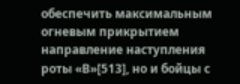обеспечить максимальным огневым прикрытием направление наступления роты «В»[513], но и бойцы с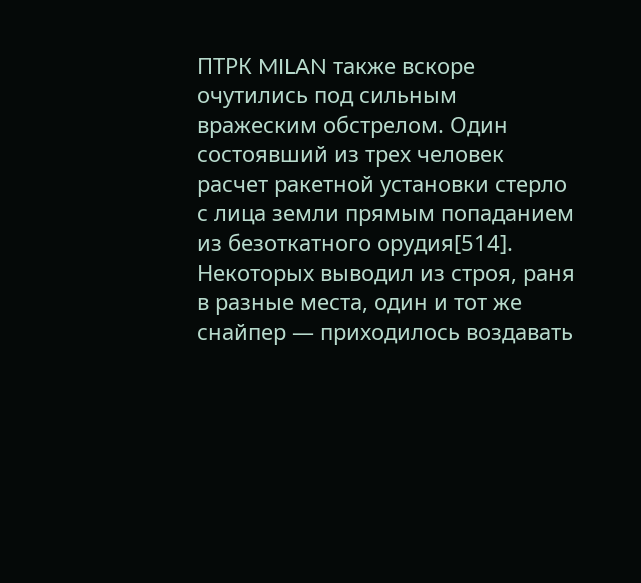ПТРК MILAN также вскоре очутились под сильным вражеским обстрелом. Один состоявший из трех человек расчет ракетной установки стерло с лица земли прямым попаданием из безоткатного орудия[514]. Некоторых выводил из строя, раня в разные места, один и тот же снайпер — приходилось воздавать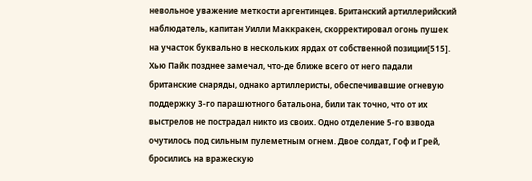невольное уважение меткости аргентинцев. Британский артиллерийский наблюдатель, капитан Уилли Маккракен, скорректировал огонь пушек на участок буквально в нескольких ярдах от собственной позиции[515]. Хью Пайк позднее замечал, что-де ближе всего от него падали британские снаряды, однако артиллеристы, обеспечивавшие огневую поддержку 3-го парашютного батальона, били так точно, что от их выстрелов не пострадал никто из своих. Одно отделение 5-го взвода очутилось под сильным пулеметным огнем. Двое солдат, Гоф и Грей, бросились на вражескую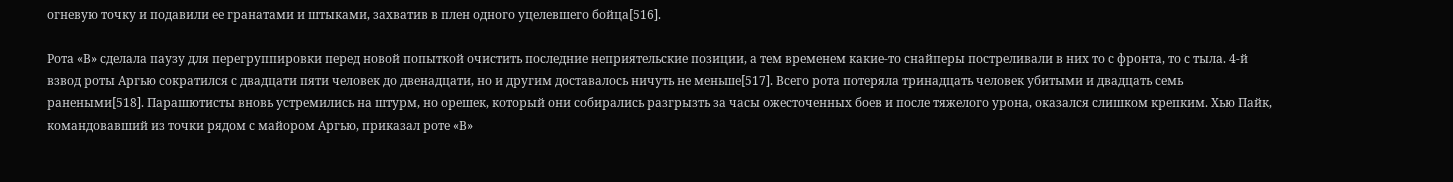огневую точку и подавили ее гранатами и штыками, захватив в плен одного уцелевшего бойца[516].

Рота «В» сделала паузу для перегруппировки перед новой попыткой очистить последние неприятельские позиции, а тем временем какие-то снайперы постреливали в них то с фронта, то с тыла. 4-й взвод роты Аргью сократился с двадцати пяти человек до двенадцати, но и другим доставалось ничуть не меньше[517]. Всего рота потеряла тринадцать человек убитыми и двадцать семь ранеными[518]. Парашютисты вновь устремились на штурм, но орешек, который они собирались разгрызть за часы ожесточенных боев и после тяжелого урона, оказался слишком крепким. Хью Пайк, командовавший из точки рядом с майором Аргью, приказал роте «В»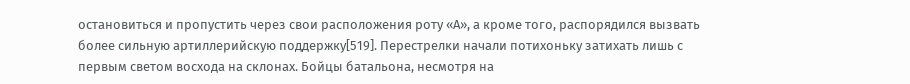остановиться и пропустить через свои расположения роту «А», а кроме того, распорядился вызвать более сильную артиллерийскую поддержку[519]. Перестрелки начали потихоньку затихать лишь с первым светом восхода на склонах. Бойцы батальона, несмотря на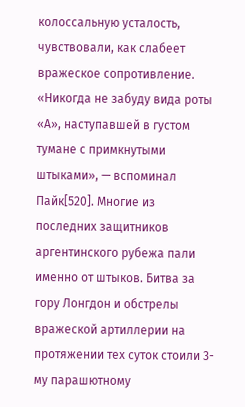колоссальную усталость, чувствовали, как слабеет вражеское сопротивление. «Никогда не забуду вида роты «А», наступавшей в густом тумане с примкнутыми штыками», — вспоминал Пайк[520]. Многие из последних защитников аргентинского рубежа пали именно от штыков. Битва за гору Лонгдон и обстрелы вражеской артиллерии на протяжении тех суток стоили 3-му парашютному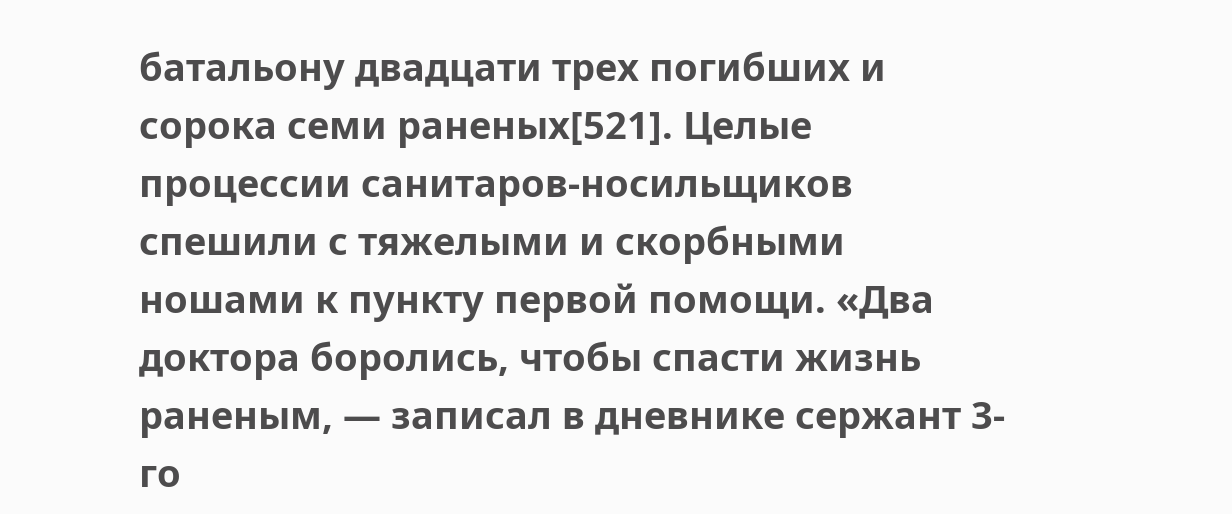батальону двадцати трех погибших и сорока семи раненых[521]. Целые процессии санитаров-носильщиков спешили с тяжелыми и скорбными ношами к пункту первой помощи. «Два доктора боролись, чтобы спасти жизнь раненым, — записал в дневнике сержант 3-го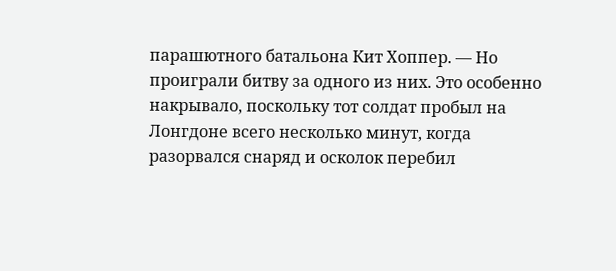парашютного батальона Кит Хоппер. — Но проиграли битву за одного из них. Это особенно накрывало, поскольку тот солдат пробыл на Лонгдоне всего несколько минут, когда разорвался снаряд и осколок перебил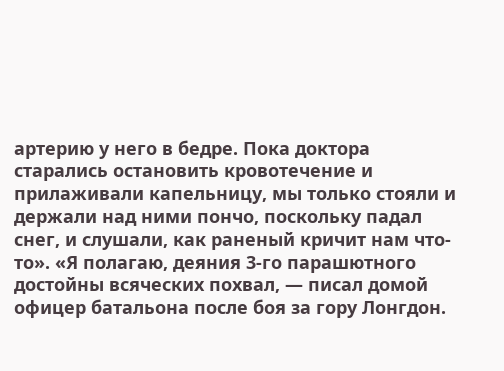артерию у него в бедре. Пока доктора старались остановить кровотечение и прилаживали капельницу, мы только стояли и держали над ними пончо, поскольку падал снег, и слушали, как раненый кричит нам что-то». «Я полагаю, деяния 3-го парашютного достойны всяческих похвал, — писал домой офицер батальона после боя за гору Лонгдон.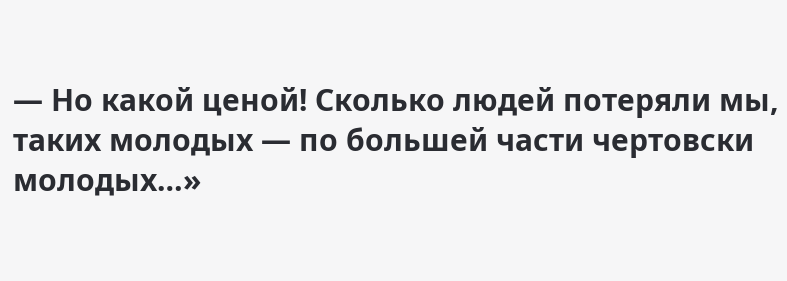— Но какой ценой! Сколько людей потеряли мы, таких молодых — по большей части чертовски молодых…»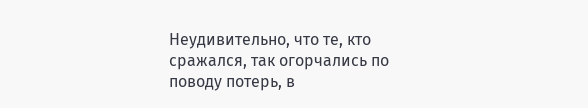Неудивительно, что те, кто сражался, так огорчались по поводу потерь, в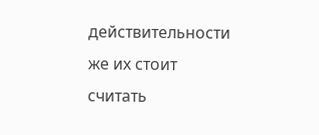действительности же их стоит считать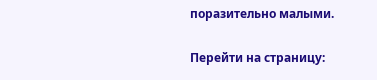поразительно малыми.

Перейти на страницу: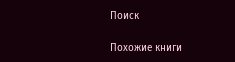Поиск

Похожие книги